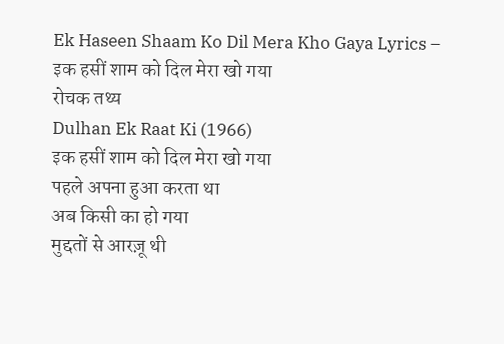Ek Haseen Shaam Ko Dil Mera Kho Gaya Lyrics – इक हसीं शाम को दिल मेरा खो गया
रोचक तथ्य
Dulhan Ek Raat Ki (1966)
इक हसीं शाम को दिल मेरा खो गया
पहले अपना हुआ करता था
अब किसी का हो गया
मुद्दतों से आरज़ू थी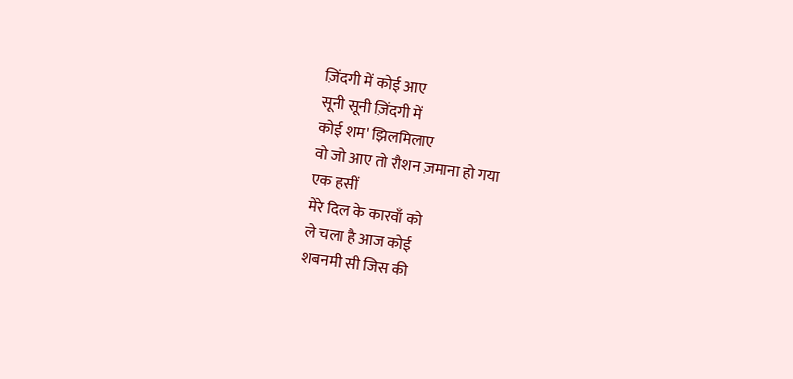ज़िंदगी में कोई आए
सूनी सूनी ज़िंदगी में
कोई शम' झिलमिलाए
वो जो आए तो रौशन ज़माना हो गया
एक हसीं
मेरे दिल के कारवाँ को
ले चला है आज कोई
शबनमी सी जिस की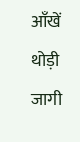आँखें
थोड़ी जागी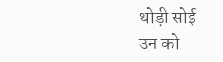थोड़ी सोई
उन को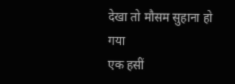देखा तो मौसम सुहाना हो गया
एक हसीं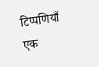टिप्पणियाँ
एक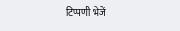टिप्पणी भेजें